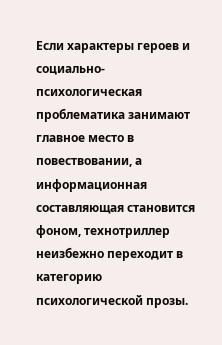Если характеры героев и социально-психологическая проблематика занимают главное место в повествовании, а информационная составляющая становится фоном, технотриллер неизбежно переходит в категорию психологической прозы.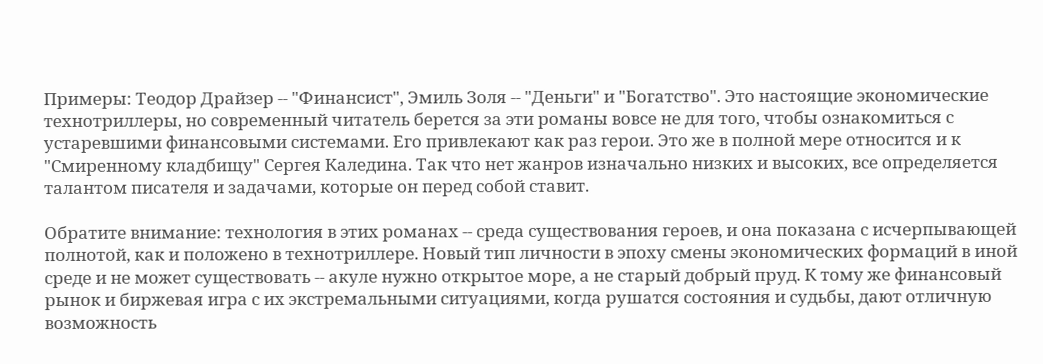Примеры: Теодор Драйзер -- "Финансист", Эмиль Золя -- "Деньги" и "Богатство". Это настоящие экономические технотриллеры, но современный читатель берется за эти романы вовсе не для того, чтобы ознакомиться с устаревшими финансовыми системами. Его привлекают как раз герои. Это же в полной мере относится и к "Смиренному кладбищу" Сергея Каледина. Так что нет жанров изначально низких и высоких, все определяется талантом писателя и задачами, которые он перед собой ставит.

Обратите внимание: технология в этих романах -- среда существования героев, и она показана с исчерпывающей полнотой, как и положено в технотриллере. Новый тип личности в эпоху смены экономических формаций в иной среде и не может существовать -- акуле нужно открытое море, а не старый добрый пруд. К тому же финансовый рынок и биржевая игра с их экстремальными ситуациями, когда рушатся состояния и судьбы, дают отличную возможность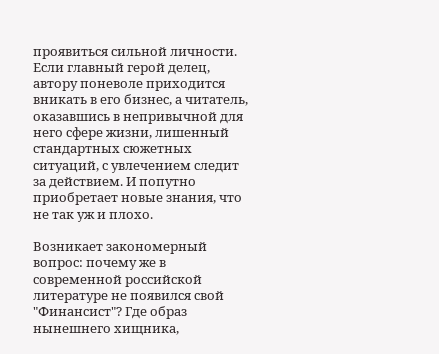проявиться сильной личности. Если главный герой делец, автору поневоле приходится вникать в его бизнес, а читатель, оказавшись в непривычной для него сфере жизни, лишенный стандартных сюжетных ситуаций, с увлечением следит за действием. И попутно приобретает новые знания, что не так уж и плохо.

Возникает закономерный вопрос: почему же в современной российской литературе не появился свой "Финансист"? Где образ нынешнего хищника,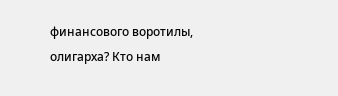финансового воротилы, олигарха? Кто нам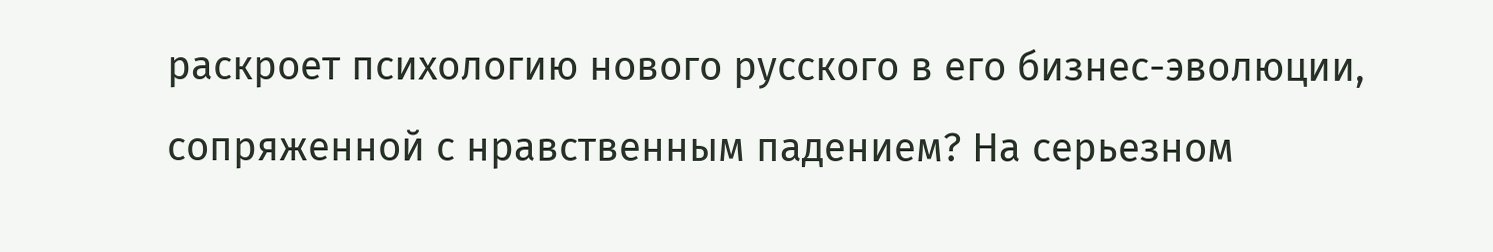раскроет психологию нового русского в его бизнес-эволюции, сопряженной с нравственным падением? На серьезном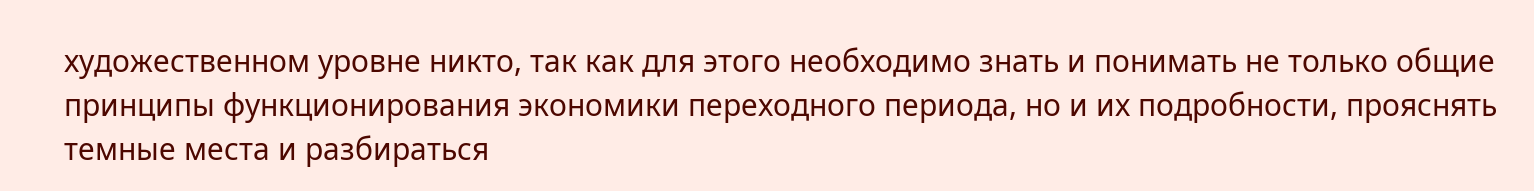художественном уровне никто, так как для этого необходимо знать и понимать не только общие принципы функционирования экономики переходного периода, но и их подробности, прояснять темные места и разбираться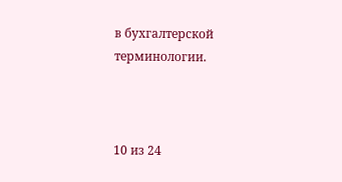в бухгалтерской терминологии.



10 из 24